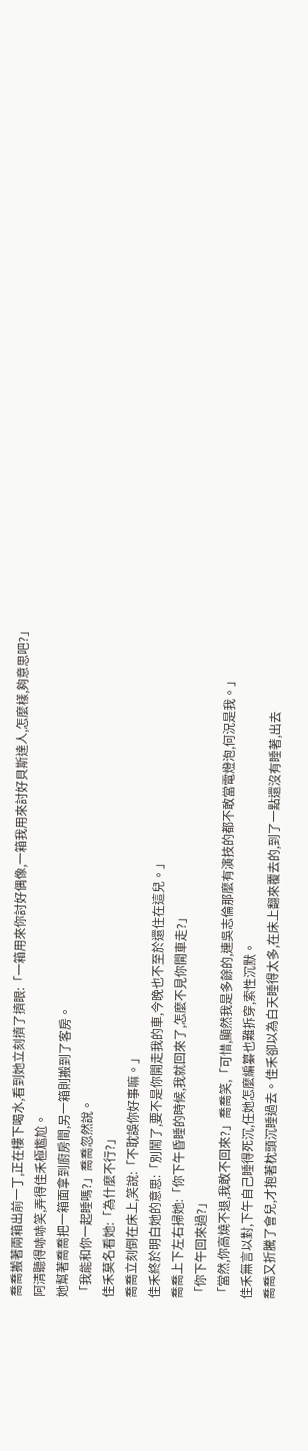喬喬搬著兩箱出前一丁,正在樓下喝水,看到她立刻擠了擠眼:「一箱用來你討好偶像,一箱我用來討好貝斯達人,怎麼樣,夠意思吧?」
阿清聽得哧哧笑,弄得佳禾極尷尬。
她幫著喬喬把一箱面拿到廚房間,另一箱則搬到了客房。
「我能和你一起睡嗎?」喬喬忽然說。
佳禾莫名看她:「為什麼不行?」
喬喬立刻倒在床上,笑說:「不耽誤你好事嘛。」
佳禾終於明白她的意思:「別鬧了,要不是你開走我的車,今晚也不至於還住在這兒。」
喬喬上下左右掃她:「你下午昏睡的時候,我就回來了,怎麼不見你開車走?」
「你下午回來過?」
「當然,你高燒不退,我敢不回來?」喬喬笑,「可惜,顯然我是多餘的,連吳志倫那麼有演技的都不敢當電燈泡,何況是我。」
佳禾無言以對,下午自己睡得死沉,任她怎麼編纂也難拆穿,索性沉默。
喬喬又折騰了會兒,才抱著枕頭沉睡過去。佳禾卻以為白天睡得太多,在床上翻來覆去的,到了一點還沒有睡著,出去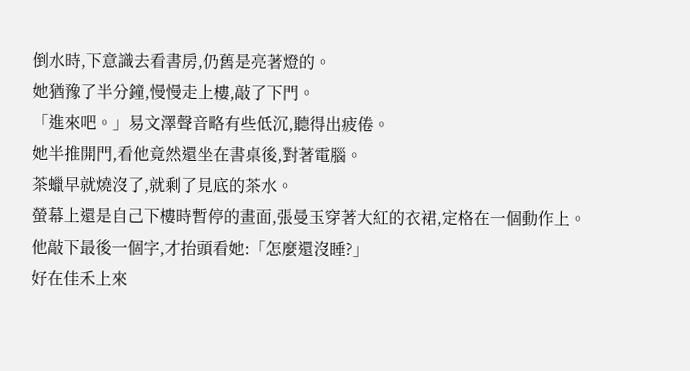倒水時,下意識去看書房,仍舊是亮著燈的。
她猶豫了半分鐘,慢慢走上樓,敲了下門。
「進來吧。」易文澤聲音略有些低沉,聽得出疲倦。
她半推開門,看他竟然還坐在書桌後,對著電腦。
茶蠟早就燒沒了,就剩了見底的茶水。
螢幕上還是自己下樓時暫停的畫面,張曼玉穿著大紅的衣裙,定格在一個動作上。
他敲下最後一個字,才抬頭看她:「怎麼還沒睡?」
好在佳禾上來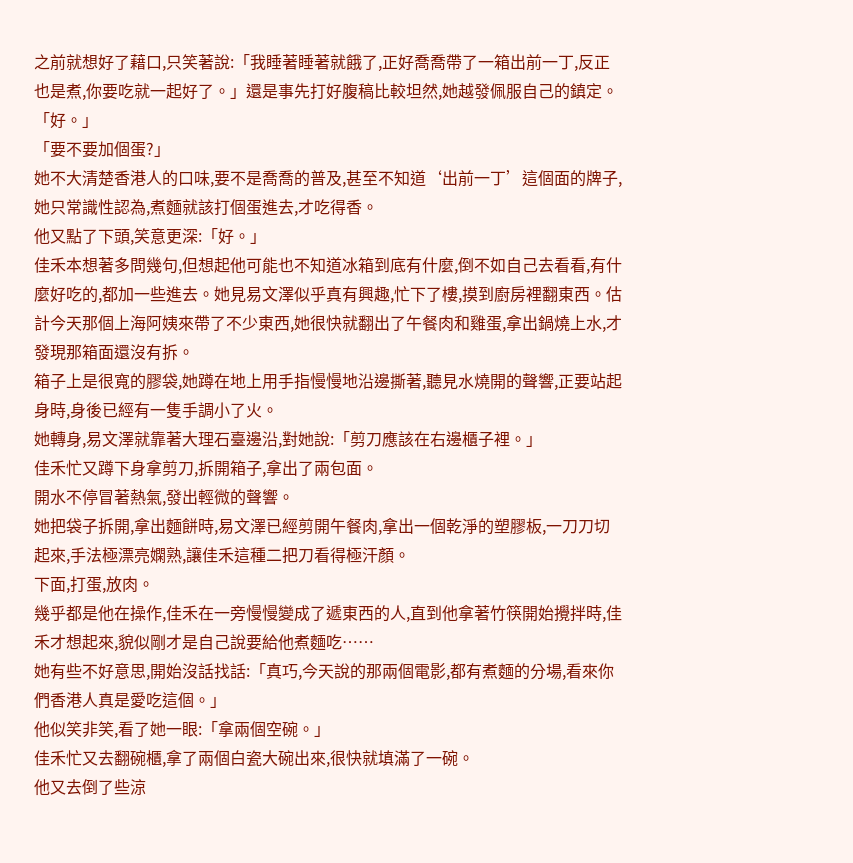之前就想好了藉口,只笑著說:「我睡著睡著就餓了,正好喬喬帶了一箱出前一丁,反正也是煮,你要吃就一起好了。」還是事先打好腹稿比較坦然,她越發佩服自己的鎮定。
「好。」
「要不要加個蛋?」
她不大清楚香港人的口味,要不是喬喬的普及,甚至不知道‘出前一丁’這個面的牌子,她只常識性認為,煮麵就該打個蛋進去,才吃得香。
他又點了下頭,笑意更深:「好。」
佳禾本想著多問幾句,但想起他可能也不知道冰箱到底有什麼,倒不如自己去看看,有什麼好吃的,都加一些進去。她見易文澤似乎真有興趣,忙下了樓,摸到廚房裡翻東西。估計今天那個上海阿姨來帶了不少東西,她很快就翻出了午餐肉和雞蛋,拿出鍋燒上水,才發現那箱面還沒有拆。
箱子上是很寬的膠袋,她蹲在地上用手指慢慢地沿邊撕著,聽見水燒開的聲響,正要站起身時,身後已經有一隻手調小了火。
她轉身,易文澤就靠著大理石臺邊沿,對她說:「剪刀應該在右邊櫃子裡。」
佳禾忙又蹲下身拿剪刀,拆開箱子,拿出了兩包面。
開水不停冒著熱氣,發出輕微的聲響。
她把袋子拆開,拿出麵餅時,易文澤已經剪開午餐肉,拿出一個乾淨的塑膠板,一刀刀切起來,手法極漂亮嫻熟,讓佳禾這種二把刀看得極汗顏。
下面,打蛋,放肉。
幾乎都是他在操作,佳禾在一旁慢慢變成了遞東西的人,直到他拿著竹筷開始攪拌時,佳禾才想起來,貌似剛才是自己說要給他煮麵吃……
她有些不好意思,開始沒話找話:「真巧,今天說的那兩個電影,都有煮麵的分場,看來你們香港人真是愛吃這個。」
他似笑非笑,看了她一眼:「拿兩個空碗。」
佳禾忙又去翻碗櫃,拿了兩個白瓷大碗出來,很快就填滿了一碗。
他又去倒了些涼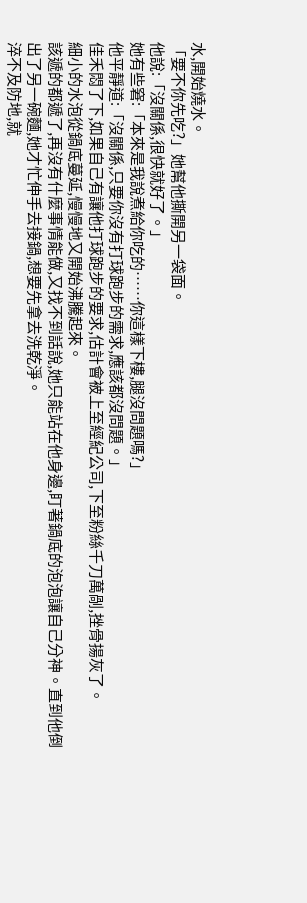水,開始燒水。
「要不你先吃?」她幫他撕開另一袋面。
他說:「沒關係,很快就好了。」
她有些窘:「本來是我說煮給你吃的……你這樣下樓,腿沒問題嗎?」
他平靜道:「沒關係,只要你沒有打球跑步的需求,應該都沒問題。」
佳禾悶了下,如果自己有讓他打球跑步的要求,估計會被上至經紀公司,下至粉絲千刀萬剮,挫骨揚灰了。
細小的水泡從鍋底蔓延,慢慢地又開始沸騰起來。
該遞的都遞了,再沒有什麼事情能做,又找不到話說,她只能站在他身邊,盯著鍋底的泡泡讓自己分神。直到他倒出了另一碗麵,她才忙伸手去接鍋,想要先拿去洗乾淨。
淬不及防地,就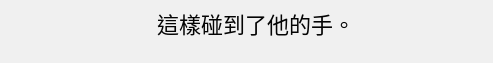這樣碰到了他的手。